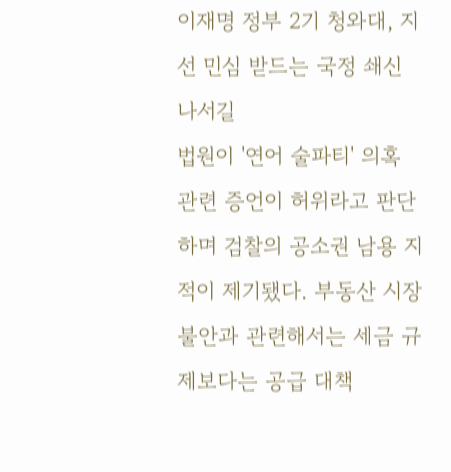이재명 정부 2기 청와대, 지선 민심 받드는 국정 쇄신 나서길
법원이 '연어 술파티' 의혹 관련 증언이 허위라고 판단하며 검찰의 공소권 남용 지적이 제기됐다. 부동산 시장 불안과 관련해서는 세금 규제보다는 공급 대책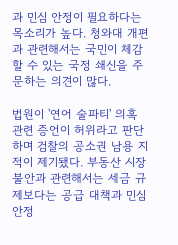과 민심 안정이 필요하다는 목소리가 높다. 청와대 개편과 관련해서는 국민이 체감할 수 있는 국정 쇄신을 주문하는 의견이 많다.

법원이 '연어 술파티' 의혹 관련 증언이 허위라고 판단하며 검찰의 공소권 남용 지적이 제기됐다. 부동산 시장 불안과 관련해서는 세금 규제보다는 공급 대책과 민심 안정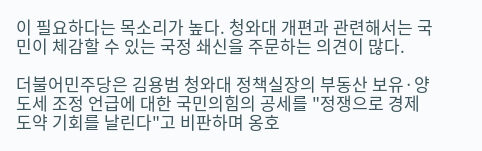이 필요하다는 목소리가 높다. 청와대 개편과 관련해서는 국민이 체감할 수 있는 국정 쇄신을 주문하는 의견이 많다.

더불어민주당은 김용범 청와대 정책실장의 부동산 보유·양도세 조정 언급에 대한 국민의힘의 공세를 "정쟁으로 경제 도약 기회를 날린다"고 비판하며 옹호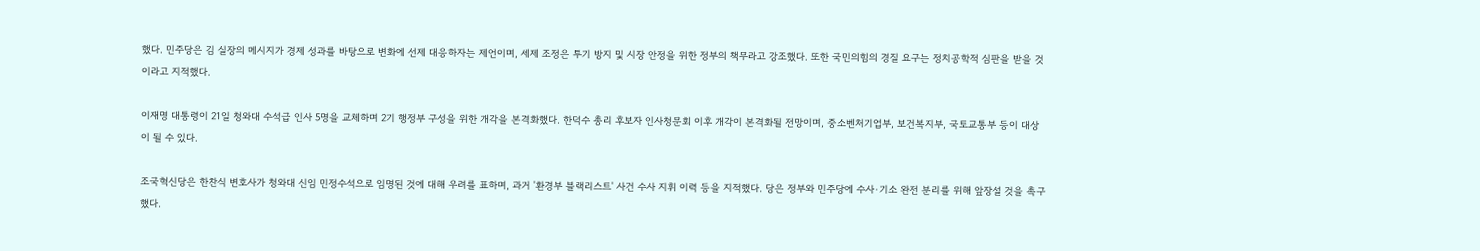했다. 민주당은 김 실장의 메시지가 경제 성과를 바탕으로 변화에 선제 대응하자는 제언이며, 세제 조정은 투기 방지 및 시장 안정을 위한 정부의 책무라고 강조했다. 또한 국민의힘의 경질 요구는 정치공학적 심판을 받을 것이라고 지적했다.

이재명 대통령이 21일 청와대 수석급 인사 5명을 교체하며 2기 행정부 구성을 위한 개각을 본격화했다. 한덕수 총리 후보자 인사청문회 이후 개각이 본격화될 전망이며, 중소벤처기업부, 보건복지부, 국토교통부 등이 대상이 될 수 있다.

조국혁신당은 한찬식 변호사가 청와대 신임 민정수석으로 임명된 것에 대해 우려를 표하며, 과거 '환경부 블랙리스트' 사건 수사 지휘 이력 등을 지적했다. 당은 정부와 민주당에 수사·기소 완전 분리를 위해 앞장설 것을 촉구했다.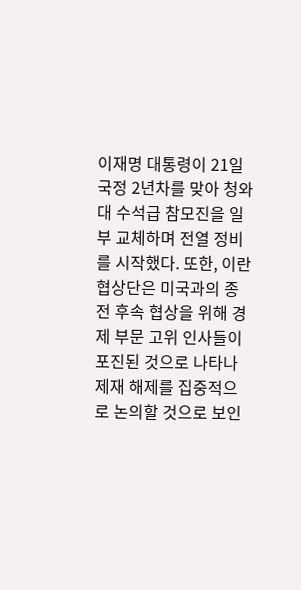이재명 대통령이 21일 국정 2년차를 맞아 청와대 수석급 참모진을 일부 교체하며 전열 정비를 시작했다. 또한, 이란 협상단은 미국과의 종전 후속 협상을 위해 경제 부문 고위 인사들이 포진된 것으로 나타나 제재 해제를 집중적으로 논의할 것으로 보인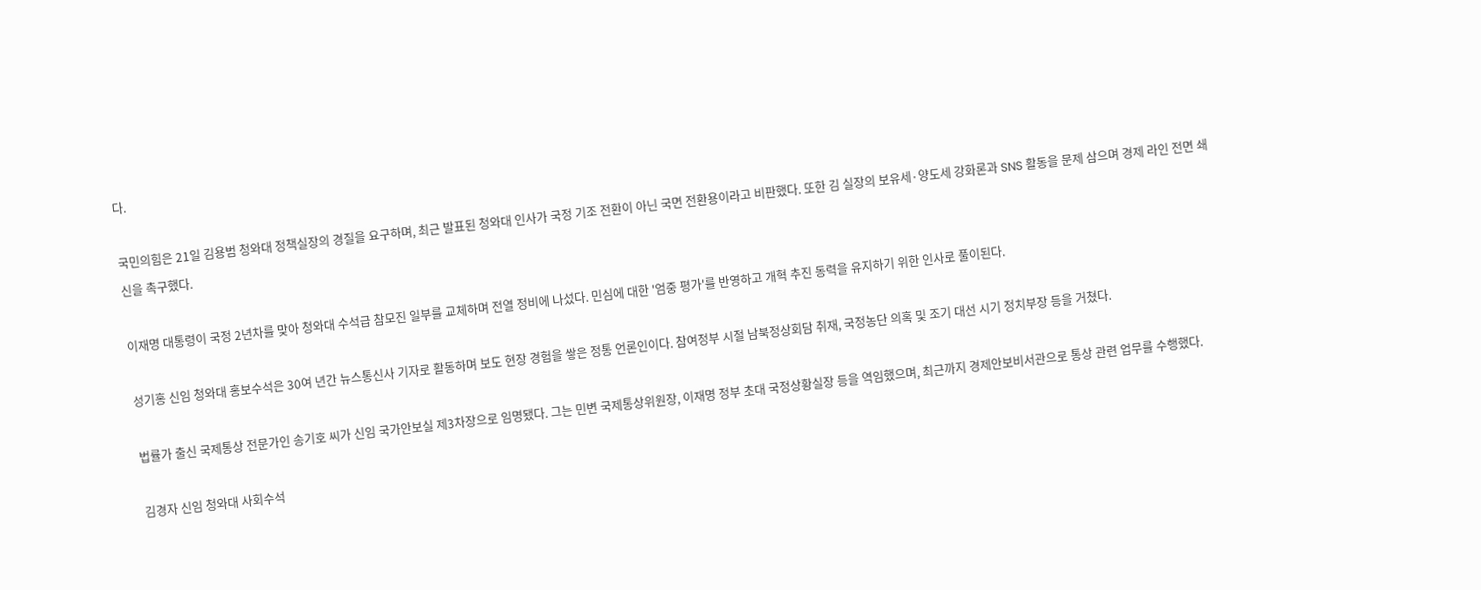다.

국민의힘은 21일 김용범 청와대 정책실장의 경질을 요구하며, 최근 발표된 청와대 인사가 국정 기조 전환이 아닌 국면 전환용이라고 비판했다. 또한 김 실장의 보유세·양도세 강화론과 SNS 활동을 문제 삼으며 경제 라인 전면 쇄신을 촉구했다.

이재명 대통령이 국정 2년차를 맞아 청와대 수석급 참모진 일부를 교체하며 전열 정비에 나섰다. 민심에 대한 '엄중 평가'를 반영하고 개혁 추진 동력을 유지하기 위한 인사로 풀이된다.

성기홍 신임 청와대 홍보수석은 30여 년간 뉴스통신사 기자로 활동하며 보도 현장 경험을 쌓은 정통 언론인이다. 참여정부 시절 남북정상회담 취재, 국정농단 의혹 및 조기 대선 시기 정치부장 등을 거쳤다.

법률가 출신 국제통상 전문가인 송기호 씨가 신임 국가안보실 제3차장으로 임명됐다. 그는 민변 국제통상위원장, 이재명 정부 초대 국정상황실장 등을 역임했으며, 최근까지 경제안보비서관으로 통상 관련 업무를 수행했다.

김경자 신임 청와대 사회수석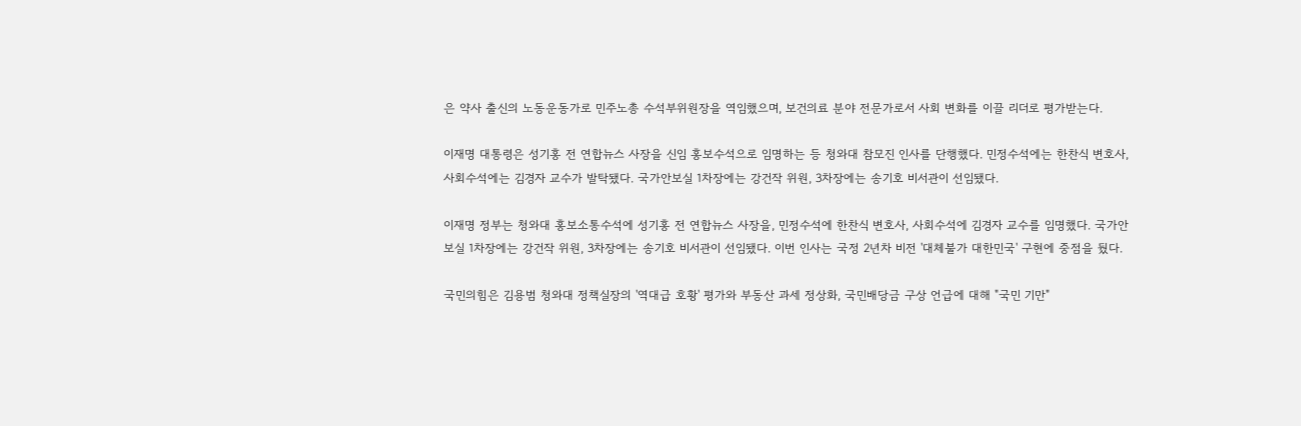은 약사 출신의 노동운동가로 민주노총 수석부위원장을 역임했으며, 보건의료 분야 전문가로서 사회 변화를 이끌 리더로 평가받는다.

이재명 대통령은 성기홍 전 연합뉴스 사장을 신임 홍보수석으로 임명하는 등 청와대 참모진 인사를 단행했다. 민정수석에는 한찬식 변호사, 사회수석에는 김경자 교수가 발탁됐다. 국가안보실 1차장에는 강건작 위원, 3차장에는 송기호 비서관이 선임됐다.

이재명 정부는 청와대 홍보소통수석에 성기홍 전 연합뉴스 사장을, 민정수석에 한찬식 변호사, 사회수석에 김경자 교수를 임명했다. 국가안보실 1차장에는 강건작 위원, 3차장에는 송기호 비서관이 선임됐다. 이번 인사는 국정 2년차 비전 '대체불가 대한민국' 구현에 중점을 뒀다.

국민의힘은 김용범 청와대 정책실장의 '역대급 호황' 평가와 부동산 과세 정상화, 국민배당금 구상 언급에 대해 "국민 기만"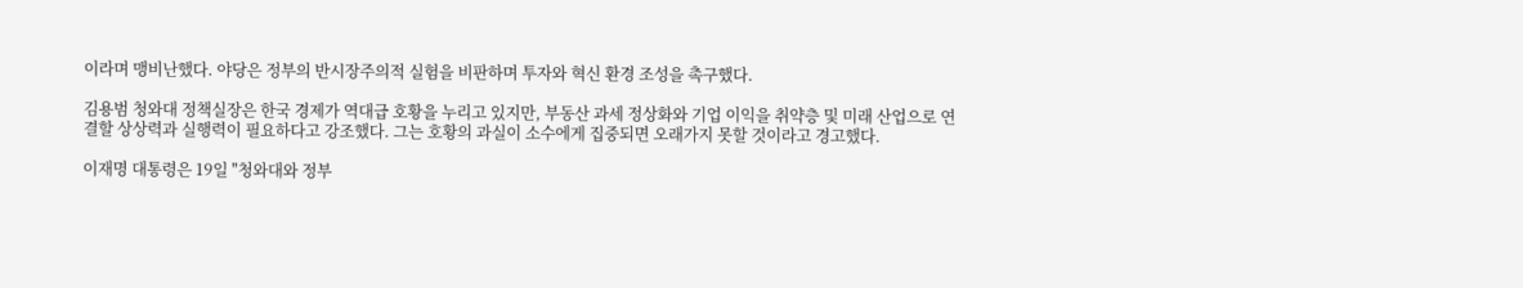이라며 맹비난했다. 야당은 정부의 반시장주의적 실험을 비판하며 투자와 혁신 환경 조성을 촉구했다.

김용범 청와대 정책실장은 한국 경제가 역대급 호황을 누리고 있지만, 부동산 과세 정상화와 기업 이익을 취약층 및 미래 산업으로 연결할 상상력과 실행력이 필요하다고 강조했다. 그는 호황의 과실이 소수에게 집중되면 오래가지 못할 것이라고 경고했다.

이재명 대통령은 19일 "청와대와 정부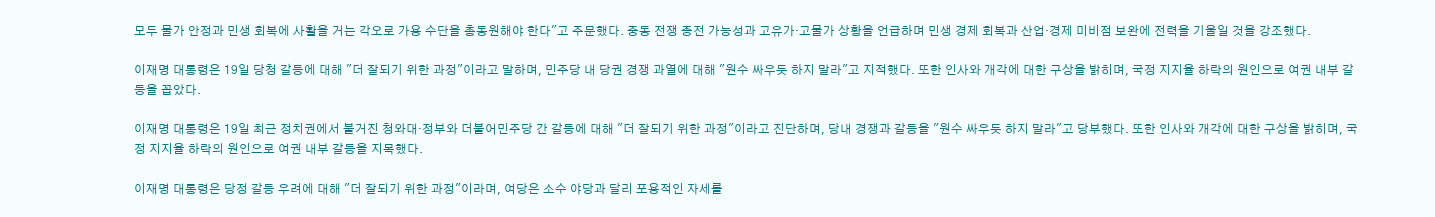모두 물가 안정과 민생 회복에 사활을 거는 각오로 가용 수단을 총동원해야 한다"고 주문했다. 중동 전쟁 종전 가능성과 고유가·고물가 상황을 언급하며 민생 경제 회복과 산업·경제 미비점 보완에 전력을 기울일 것을 강조했다.

이재명 대통령은 19일 당청 갈등에 대해 "더 잘되기 위한 과정"이라고 말하며, 민주당 내 당권 경쟁 과열에 대해 "원수 싸우듯 하지 말라"고 지적했다. 또한 인사와 개각에 대한 구상을 밝히며, 국정 지지율 하락의 원인으로 여권 내부 갈등을 꼽았다.

이재명 대통령은 19일 최근 정치권에서 불거진 청와대·정부와 더불어민주당 간 갈등에 대해 "더 잘되기 위한 과정"이라고 진단하며, 당내 경쟁과 갈등을 "원수 싸우듯 하지 말라"고 당부했다. 또한 인사와 개각에 대한 구상을 밝히며, 국정 지지율 하락의 원인으로 여권 내부 갈등을 지목했다.

이재명 대통령은 당정 갈등 우려에 대해 "더 잘되기 위한 과정"이라며, 여당은 소수 야당과 달리 포용적인 자세를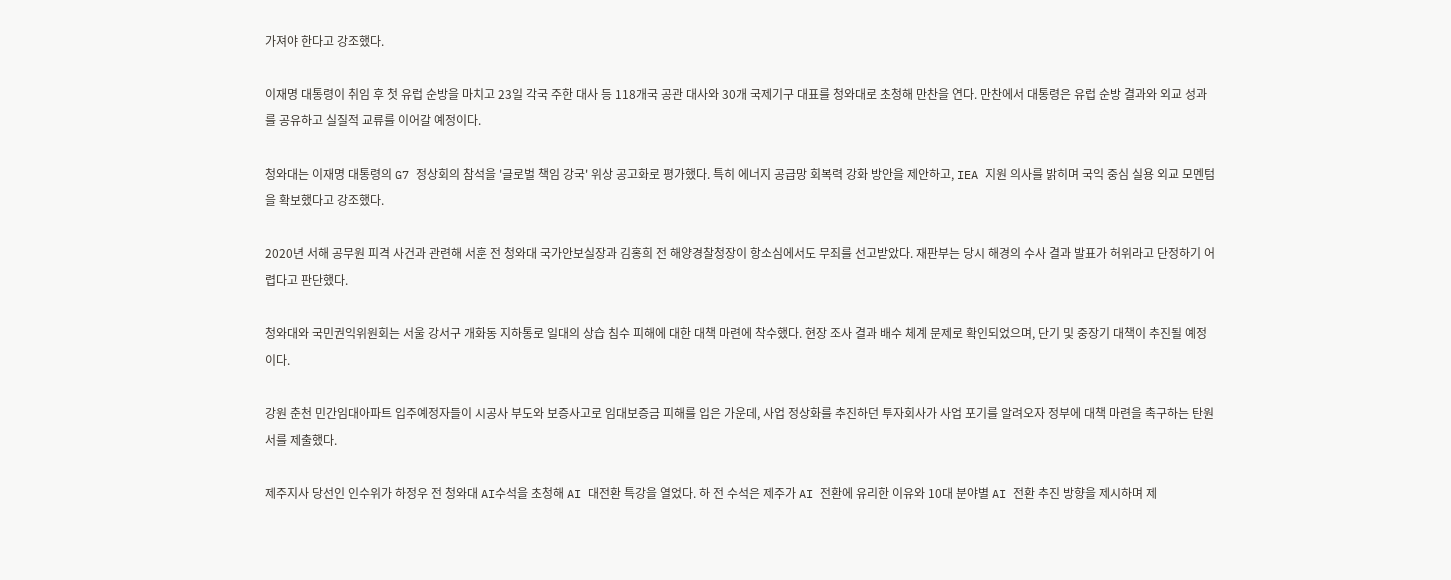가져야 한다고 강조했다.

이재명 대통령이 취임 후 첫 유럽 순방을 마치고 23일 각국 주한 대사 등 118개국 공관 대사와 30개 국제기구 대표를 청와대로 초청해 만찬을 연다. 만찬에서 대통령은 유럽 순방 결과와 외교 성과를 공유하고 실질적 교류를 이어갈 예정이다.

청와대는 이재명 대통령의 G7 정상회의 참석을 '글로벌 책임 강국' 위상 공고화로 평가했다. 특히 에너지 공급망 회복력 강화 방안을 제안하고, IEA 지원 의사를 밝히며 국익 중심 실용 외교 모멘텀을 확보했다고 강조했다.

2020년 서해 공무원 피격 사건과 관련해 서훈 전 청와대 국가안보실장과 김홍희 전 해양경찰청장이 항소심에서도 무죄를 선고받았다. 재판부는 당시 해경의 수사 결과 발표가 허위라고 단정하기 어렵다고 판단했다.

청와대와 국민권익위원회는 서울 강서구 개화동 지하통로 일대의 상습 침수 피해에 대한 대책 마련에 착수했다. 현장 조사 결과 배수 체계 문제로 확인되었으며, 단기 및 중장기 대책이 추진될 예정이다.

강원 춘천 민간임대아파트 입주예정자들이 시공사 부도와 보증사고로 임대보증금 피해를 입은 가운데, 사업 정상화를 추진하던 투자회사가 사업 포기를 알려오자 정부에 대책 마련을 촉구하는 탄원서를 제출했다.

제주지사 당선인 인수위가 하정우 전 청와대 AI수석을 초청해 AI 대전환 특강을 열었다. 하 전 수석은 제주가 AI 전환에 유리한 이유와 10대 분야별 AI 전환 추진 방향을 제시하며 제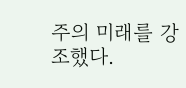주의 미래를 강조했다.